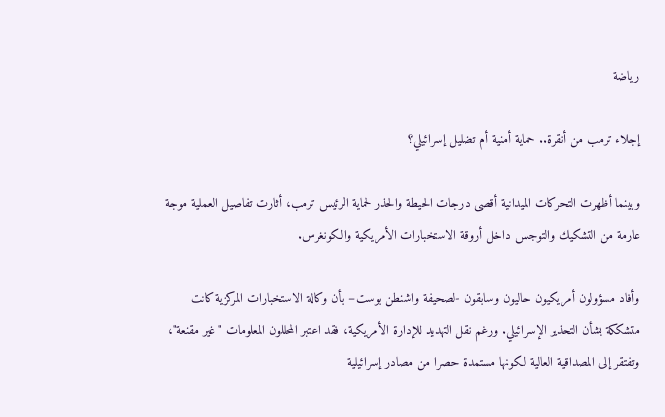رياضة

إجلاء ترمب من أنقرة.. حماية أمنية أم تضليل إسرائيلي؟

وبينما أظهرت التحركات الميدانية أقصى درجات الحيطة والحذر لحماية الرئيس ترمب، أثارت تفاصيل العملية موجة عارمة من التشكيك والتوجس داخل أروقة الاستخبارات الأمريكية والكونغرس.

وأفاد مسؤولون أمريكيون حاليون وسابقون -لصحيفة واشنطن بوست– بأن وكالة الاستخبارات المركزية كانت متشككة بشأن التحذير الإسرائيلي. ورغم نقل التهديد للإدارة الأمريكية، فقد اعتبر المحللون المعلومات "غير مقنعة"، وتفتقر إلى المصداقية العالية لكونها مستمدة حصرا من مصادر إسرائيلية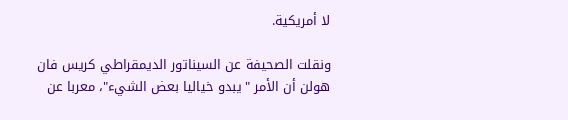لا أمريكية.

ونقلت الصحيفة عن السيناتور الديمقراطي كريس فان هولن أن الأمر "يبدو خياليا بعض الشيء"، معربا عن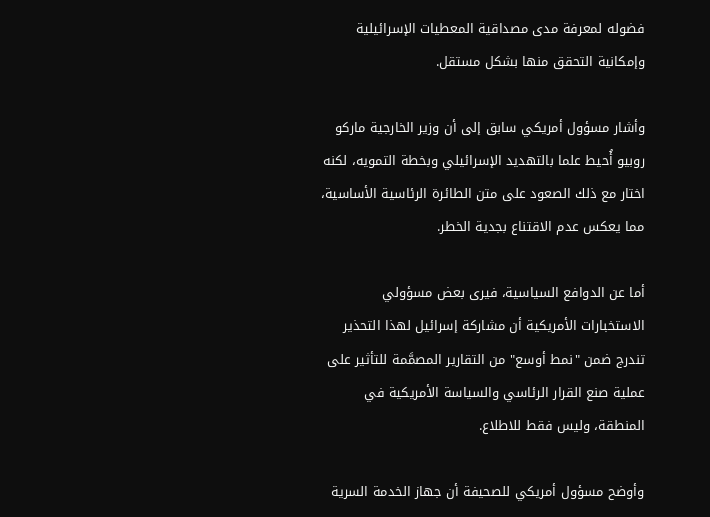فضوله لمعرفة مدى مصداقية المعطيات الإسرائيلية وإمكانية التحقق منها بشكل مستقل.

وأشار مسؤول أمريكي سابق إلى أن وزير الخارجية ماركو روبيو أُحيط علما بالتهديد الإسرائيلي وبخطة التمويه، لكنه اختار مع ذلك الصعود على متن الطائرة الرئاسية الأساسية، مما يعكس عدم الاقتناع بجدية الخطر.

أما عن الدوافع السياسية، فيرى بعض مسؤولي الاستخبارات الأمريكية أن مشاركة إسرائيل لهذا التحذير تندرج ضمن "نمط أوسع" من التقارير المصمَّمة للتأثير على عملية صنع القرار الرئاسي والسياسة الأمريكية في المنطقة، وليس فقط للاطلاع.

وأوضح مسؤول أمريكي للصحيفة أن جهاز الخدمة السرية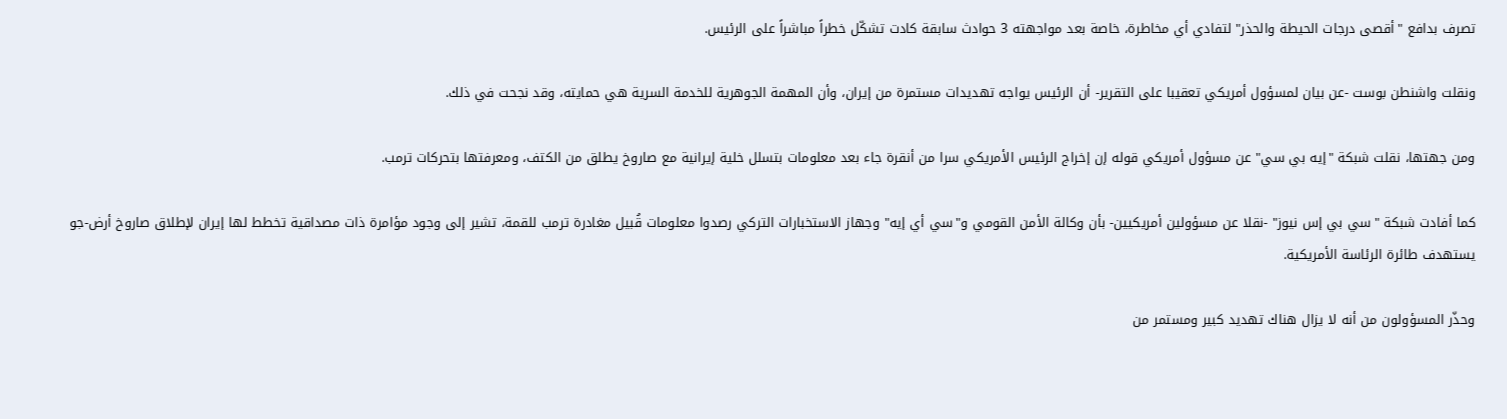تصرف بدافع "أقصى درجات الحيطة والحذر" لتفادي أي مخاطرة، خاصة بعد مواجهته 3 حوادث سابقة كادت تشكّل خطراً مباشراً على الرئيس.

ونقلت واشنطن بوست -عن بيان لمسؤول أمريكي تعقيبا على التقرير- أن الرئيس يواجه تهديدات مستمرة من إيران، وأن المهمة الجوهرية للخدمة السرية هي حمايته، وقد نجحت في ذلك.

ومن جهتها، نقلت شبكة "إيه بي سي" عن مسؤول أمريكي قوله إن إخراج الرئيس الأمريكي سرا من أنقرة جاء بعد معلومات بتسلل خلية إيرانية مع صاروخ يطلق من الكتف، ومعرفتها بتحركات ترمب.

كما أفادت شبكة "سي بي إس نيوز" -نقلا عن مسؤولين أمريكيين- بأن وكالة الأمن القومي و"سي أي إيه" وجهاز الاستخبارات التركي رصدوا معلومات قُبيل مغادرة ترمب للقمة، تشير إلى وجود مؤامرة ذات مصداقية تخطط لها إيران لإطلاق صاروخ أرض-جو يستهدف طائرة الرئاسة الأمريكية.

وحذّر المسؤولون من أنه لا يزال هناك تهديد كبير ومستمر من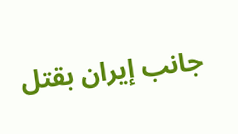جانب إيران بقتل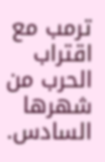ترمب مع اقتراب الحرب من شهرها السادس.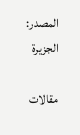المصدر: الجزيرة

مقالات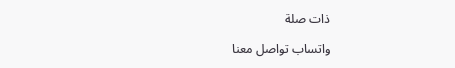ذات صلة

واتساب تواصل معنا